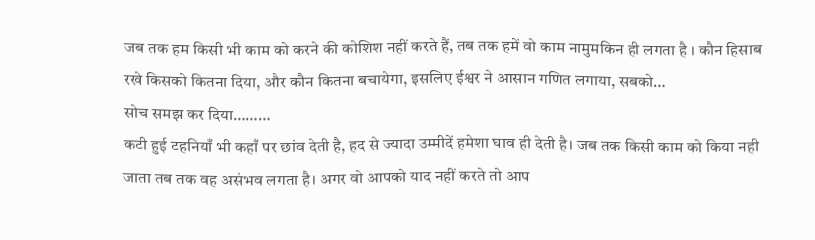जब तक हम किसी भी काम को करने की कोशिश नहीं करते हैं, तब तक हमें वो काम नामुमकिन ही लगता है । कौन हिसाब रखे किसको कितना दिया, और कौन कितना बचायेगा, इसलिए ईश्वर ने आसान गणित लगाया, सबको…
सोच समझ कर दिया………
कटी हुई टहनियाँ भी कहाँ पर छांव देती है, हद से ज्यादा उम्मीदें हमेशा घाव ही देती है। जब तक किसी काम को किया नही जाता तब तक वह असंभव लगता है। अगर वो आपको याद नहीं करते तो आप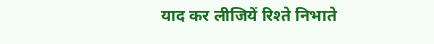याद कर लीजियें रिश्ते निभाते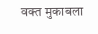वक्त मुकाबला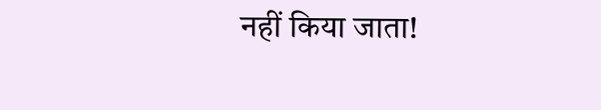नहीं किया जाता!